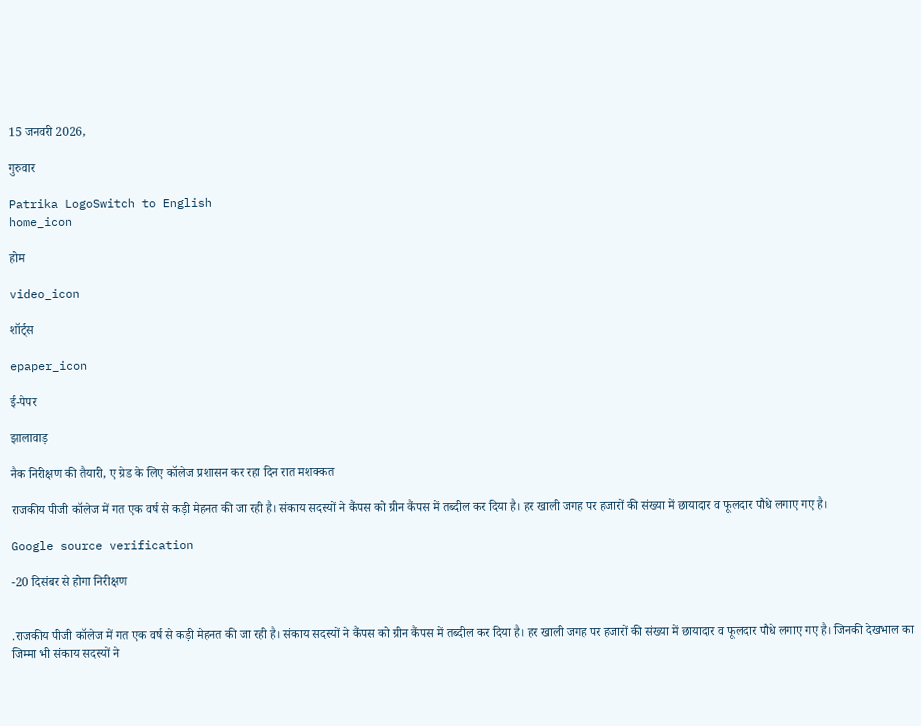15 जनवरी 2026,

गुरुवार

Patrika LogoSwitch to English
home_icon

होम

video_icon

शॉर्ट्स

epaper_icon

ई-पेपर

झालावाड़

नैक निरीक्षण की तैयारी, ए ग्रेड के लिए कॉलेज प्रशासन कर रहा दिन रात मशक्कत

राजकीय पीजी कॉलेज में गत एक वर्ष से कड़ी मेहनत की जा रही है। संकाय सदस्यों ने कैंपस को ग्रीन कैंपस में तब्दील कर दिया है। हर खाली जगह पर हजारों की संख्या में छायादार व फूलदार पौधे लगाए गए है।

Google source verification

-20 दिसंबर से होगा निरीक्षण


.राजकीय पीजी कॉलेज में गत एक वर्ष से कड़ी मेहनत की जा रही है। संकाय सदस्यों ने कैंपस को ग्रीन कैंपस में तब्दील कर दिया है। हर खाली जगह पर हजारों की संख्या में छायादार व फूलदार पौधे लगाए गए है। जिनकी देखभाल का जिम्मा भी संकाय सदस्यों ने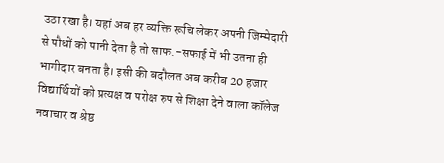उठा रखा है। यहां अब हर व्यक्ति रूचि लेकर अपनी जिम्मेदारी से पौधों को पानी देता है तो साफ.-सफाई में भी उतना ही भागीदार बनता है। इसी की बदौलत अब करीब 20 हजार विद्यार्थियों को प्रत्यक्ष व परोक्ष रुप से शिक्षा देने वाला कॉलेज नवाचार व श्रेष्ठ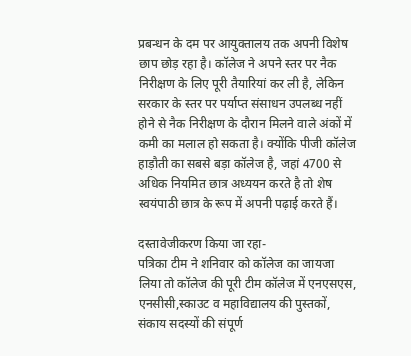प्रबन्धन के दम पर आयुक्तालय तक अपनी विशेष छाप छोड़ रहा है। कॉलेज ने अपने स्तर पर नैक निरीक्षण के लिए पूरी तैयारियां कर ली है, लेकिन सरकार के स्तर पर पर्याप्त संसाधन उपलब्ध नहीं होने से नैक निरीक्षण के दौरान मिलने वाले अंकों में कमी का मलाल हो सकता है। क्योंकि पीजी कॉलेज हाड़ौती का सबसे बड़ा कॉलेज है, जहां 4700 से अधिक नियमित छात्र अध्ययन करते है तो शेष स्वयंपाठी छात्र के रूप में अपनी पढ़ाई करते हैं।

दस्तावेजीकरण किया जा रहा-
पत्रिका टीम ने शनिवार को कॉलेज का जायजा लिया तो कॉलेज की पूरी टीम कॉलेज में एनएसएस, एनसीसी,स्काउट व महाविद्यालय की पुस्तकों, संकाय सदस्यों की संपूर्ण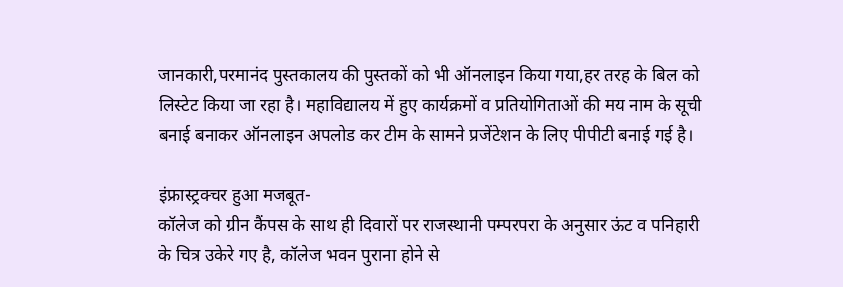जानकारी,परमानंद पुस्तकालय की पुस्तकों को भी ऑनलाइन किया गया,हर तरह के बिल को लिस्टेट किया जा रहा है। महाविद्यालय में हुए कार्यक्रमों व प्रतियोगिताओं की मय नाम के सूची बनाई बनाकर ऑनलाइन अपलोड कर टीम के सामने प्रजेंटेशन के लिए पीपीटी बनाई गई है।

इंफ्रास्ट्रक्चर हुआ मजबूत-
कॉलेज को ग्रीन कैंपस के साथ ही दिवारों पर राजस्थानी पम्परपरा के अनुसार ऊंट व पनिहारी के चित्र उकेरे गए है, कॉलेज भवन पुराना होने से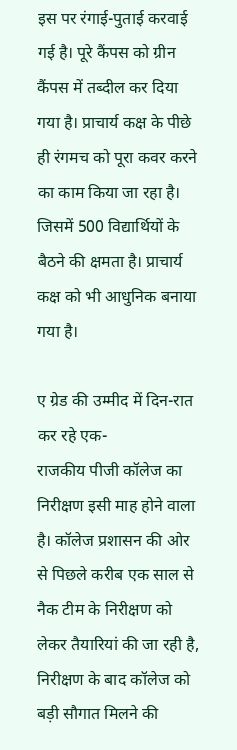इस पर रंगाई-पुताई करवाई गई है। पूरे कैंपस को ग्रीन कैंपस में तब्दील कर दिया गया है। प्राचार्य कक्ष के पीछे ही रंगमच को पूरा कवर करने का काम किया जा रहा है। जिसमें 500 विद्यार्थियों के बैठने की क्षमता है। प्राचार्य कक्ष को भी आधुनिक बनाया गया है।

ए ग्रेड की उम्मीद में दिन-रात कर रहे एक-
राजकीय पीजी कॉलेज का निरीक्षण इसी माह होने वाला है। कॉलेज प्रशासन की ओर से पिछले करीब एक साल से नैक टीम के निरीक्षण को लेकर तैयारियां की जा रही है, निरीक्षण के बाद कॉलेज को बड़ी सौगात मिलने की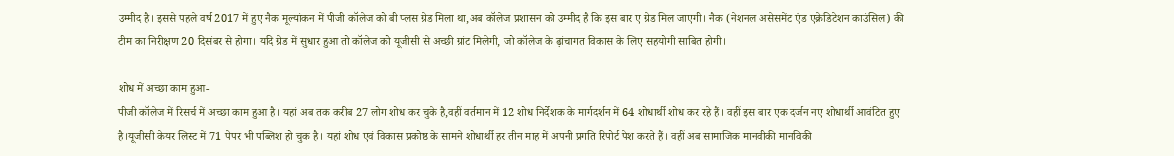उम्मीद है। इससे पहले वर्ष 2017 में हुए नैक मूल्यांकन में पीजी कॉलेज को बी प्लस ग्रेड मिला था,अब कॉलेज प्रशासन को उम्मीद है कि इस बार ए ग्रेड मिल जाएगी। नैक (नेशनल असेसमेंट एंड एक्रेडिटेशन काउंसिल) की टीम का निरीक्षण 20 दिसंबर से होगा। यदि ग्रेड में सुधार हुआ तो कॉलेज को यूजीसी से अच्छी ग्रांट मिलेगी, जो कॉलेज के ढ़ांचागत विकास के लिए सहयोगी साबित होगी।

शोध में अच्छा काम हुआ-
पीजी कॉलेज में रिसर्च में अच्छा काम हुआ है। यहां अब तक करीब 27 लोग शोध कर चुके है,वहीं वर्तमान में 12 शोध निर्देशक के मार्गदर्शन में 64 शोधार्थी शोध कर रहे हैं। वहीं इस बार एक दर्जन नए शोधार्थी आवंटित हुए है।यूजीसी केयर लिस्ट में 71 पेपर भी पब्लिश हो चुक है। यहां शोध एवं विकास प्रकोष्ठ के सामने शोधार्थी हर तीन माह में अपनी प्रगति रिपोर्ट पेश करते हैं। वहीं अब सामाजिक मानवीकी मानविकी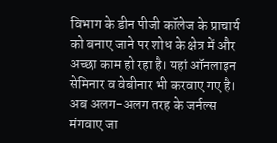विभाग के डीन पीजी कॉलेज के प्राचार्य को बनाए जाने पर शोध के क्षेत्र में और अच्छा काम हो रहा है। यहां ऑनलाइन सेमिनार व वेबीनार भी करवाए गए है। अब अलग-अलग तरह के जर्नल्स मंगवाए जा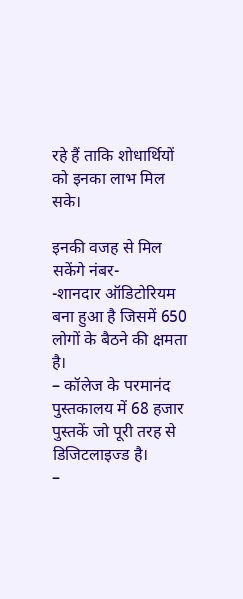रहे हैं ताकि शोधार्थियों को इनका लाभ मिल सके।

इनकी वजह से मिल सकेंगे नंबर-
-शानदार ऑडिटोरियम बना हुआ है जिसमें 650 लोगों के बैठने की क्षमता है।
– कॉलेज के परमानंद पुस्तकालय में 68 हजार पुस्तकें जो पूरी तरह से डिजिटलाइज्ड है।
–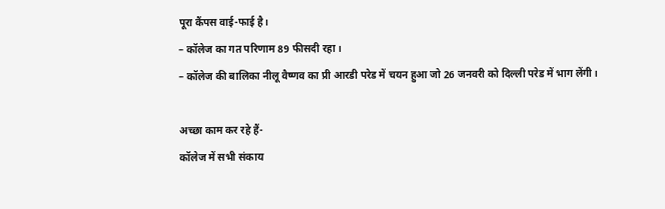पूरा कैंपस वाई-फाई है।
– कॉलेज का गत परिणाम 89 फीसदी रहा।
– कॉलेज की बालिका नीलू वैष्णव का प्री आरडी परेड में चयन हुआ जो 26 जनवरी को दिल्ली परेड में भाग लेंगी।

अच्छा काम कर रहे हैं-
कॉलेज में सभी संकाय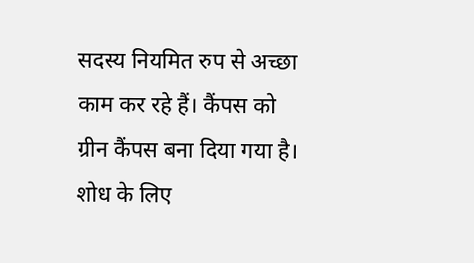सदस्य नियमित रुप से अच्छा काम कर रहे हैं। कैंपस को ग्रीन कैंपस बना दिया गया है। शोध के लिए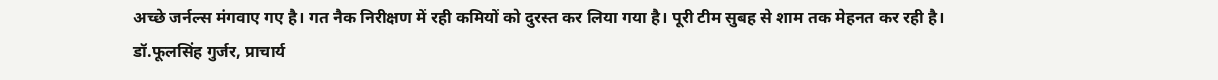अच्छे जर्नल्स मंगवाए गए है। गत नैक निरीक्षण में रही कमियों को दुरस्त कर लिया गया है। पूरी टीम सुबह से शाम तक मेहनत कर रही है।
डॉ.फूलसिंह गुर्जर, प्राचार्य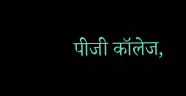पीजी कॉलेज,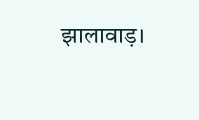झालावाड़।